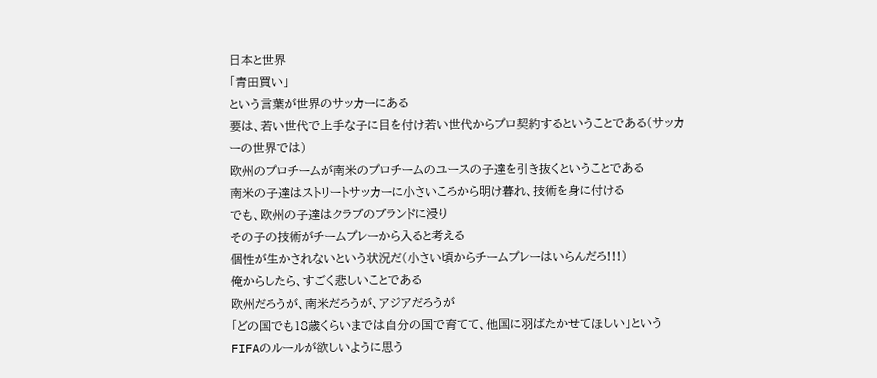日本と世界
「青田買い」
という言葉が世界のサッカーにある
要は、若い世代で上手な子に目を付け若い世代からプロ契約するということである(サッカーの世界では)
欧州のプロチームが南米のプロチームのユースの子達を引き抜くということである
南米の子達はストリートサッカーに小さいころから明け暮れ、技術を身に付ける
でも、欧州の子達はクラブのブランドに浸り
その子の技術がチームプレーから入ると考える
個性が生かされないという状況だ(小さい頃からチームプレーはいらんだろ!!!)
俺からしたら、すごく悲しいことである
欧州だろうが、南米だろうが、アジアだろうが
「どの国でも18歳くらいまでは自分の国で育てて、他国に羽ばたかせてほしい」というFIFAのルールが欲しいように思う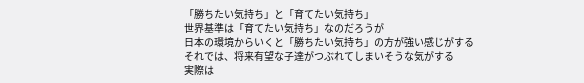「勝ちたい気持ち」と「育てたい気持ち」
世界基準は「育てたい気持ち」なのだろうが
日本の環境からいくと「勝ちたい気持ち」の方が強い感じがする
それでは、将来有望な子達がつぶれてしまいそうな気がする
実際は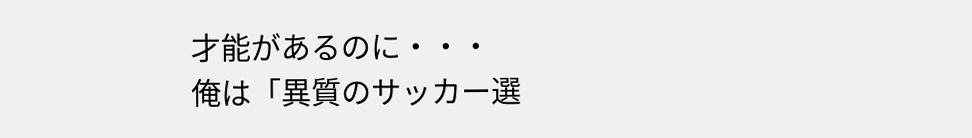才能があるのに・・・
俺は「異質のサッカー選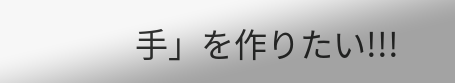手」を作りたい!!!